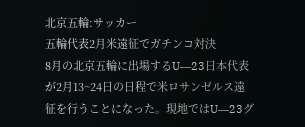北京五輪:サッカー
五輪代表2月米遠征でガチンコ対決
8月の北京五輪に出場するU―23日本代表が2月13~24日の日程で米ロサンゼルス遠征を行うことになった。現地ではU―23グ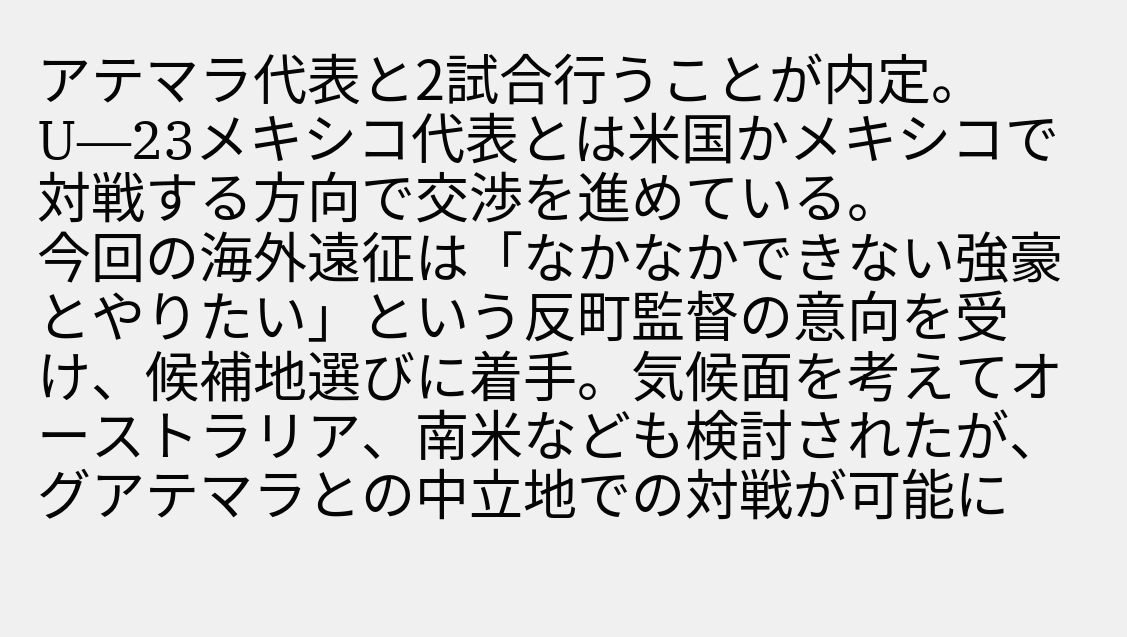アテマラ代表と2試合行うことが内定。U―23メキシコ代表とは米国かメキシコで対戦する方向で交渉を進めている。
今回の海外遠征は「なかなかできない強豪とやりたい」という反町監督の意向を受け、候補地選びに着手。気候面を考えてオーストラリア、南米なども検討されたが、グアテマラとの中立地での対戦が可能に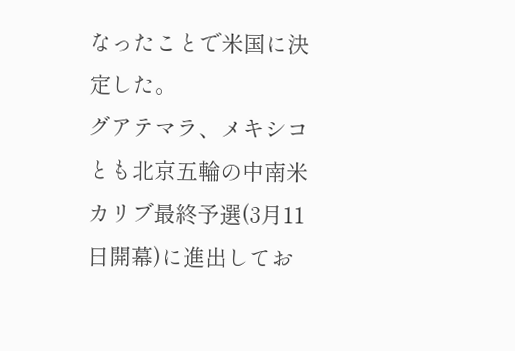なったことで米国に決定した。
グアテマラ、メキシコとも北京五輪の中南米カリブ最終予選(3月11日開幕)に進出してお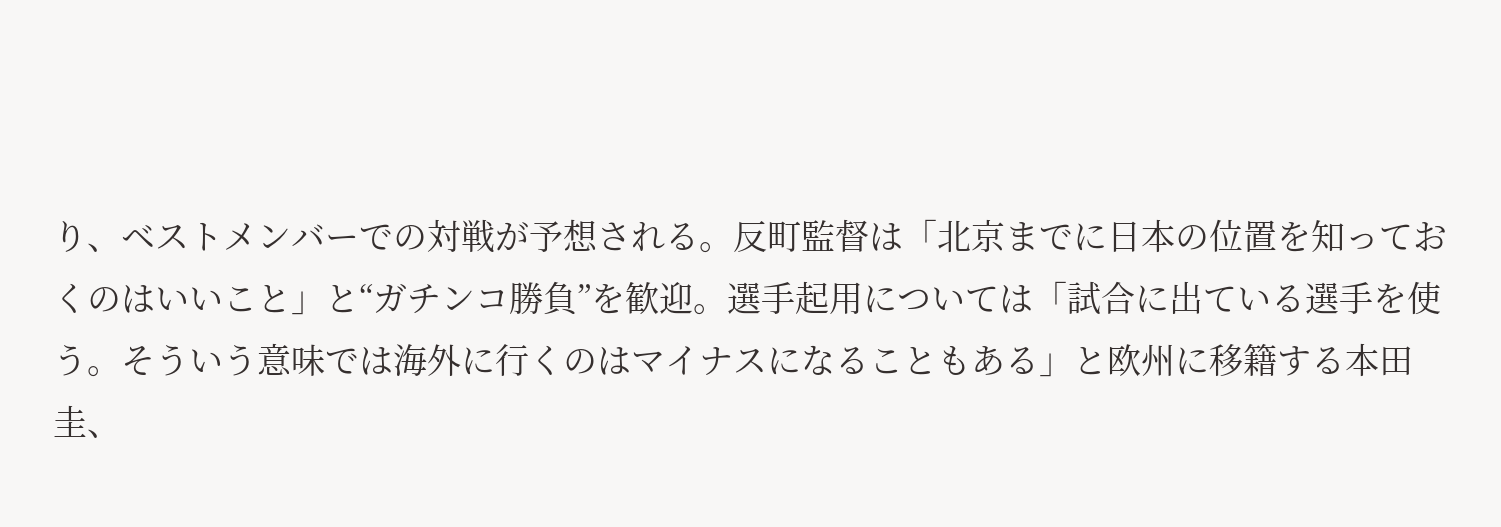り、ベストメンバーでの対戦が予想される。反町監督は「北京までに日本の位置を知っておくのはいいこと」と“ガチンコ勝負”を歓迎。選手起用については「試合に出ている選手を使う。そういう意味では海外に行くのはマイナスになることもある」と欧州に移籍する本田圭、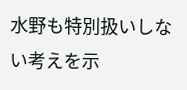水野も特別扱いしない考えを示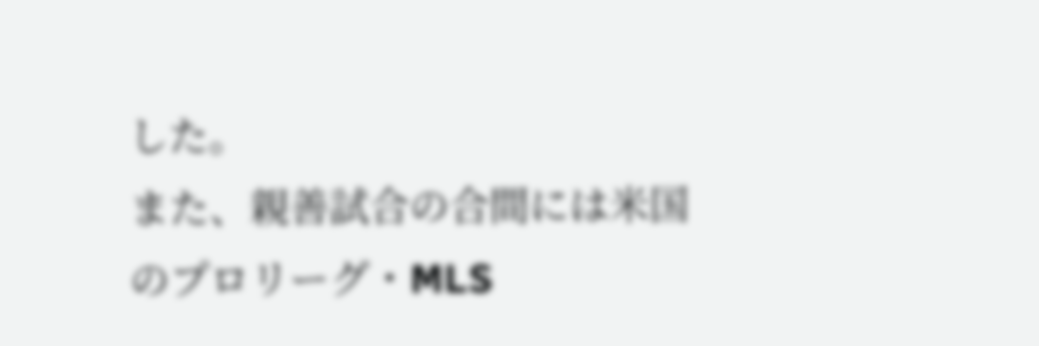した。
また、親善試合の合間には米国のプロリーグ・MLS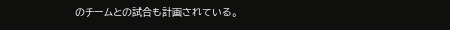のチームとの試合も計画されている。